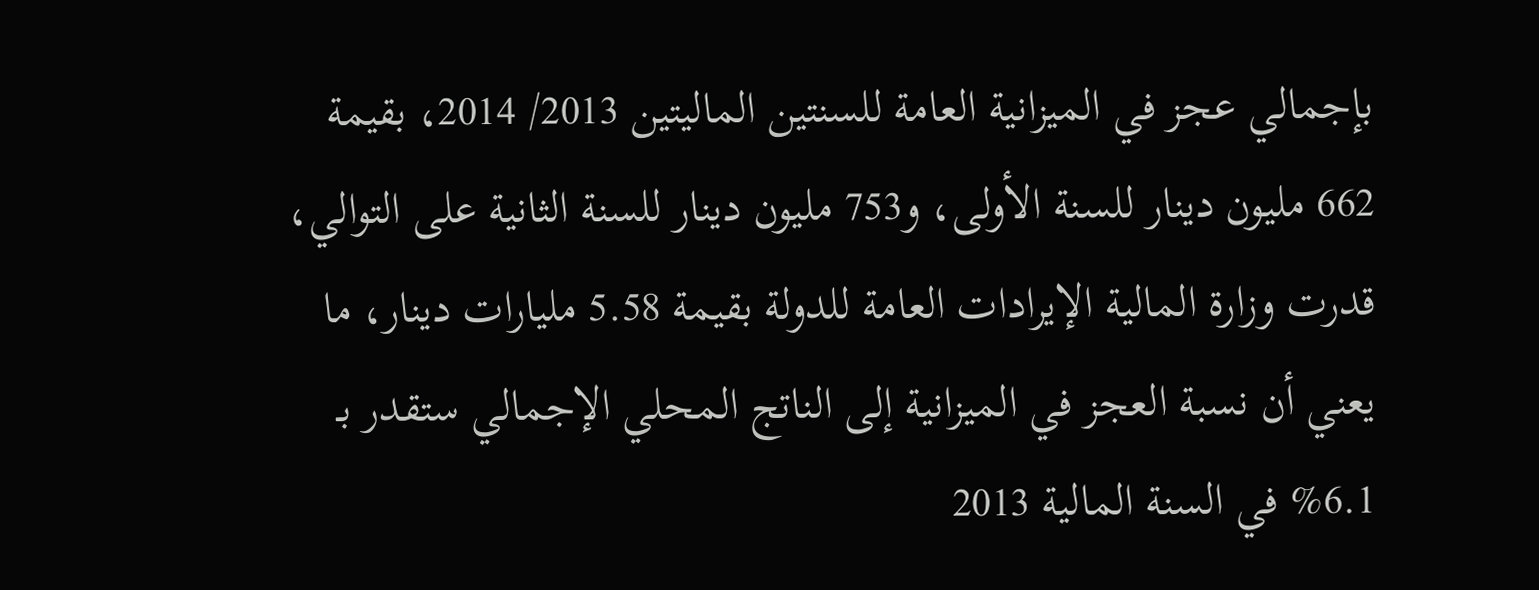بإجمالي عجز في الميزانية العامة للسنتين الماليتين 2013/ 2014، بقيمة 662 مليون دينار للسنة الأولى، و753 مليون دينار للسنة الثانية على التوالي، قدرت وزارة المالية الإيرادات العامة للدولة بقيمة 5.58 مليارات دينار، ما يعني أن نسبة العجز في الميزانية إلى الناتج المحلي الإجمالي ستقدر بـ 6.1% في السنة المالية 2013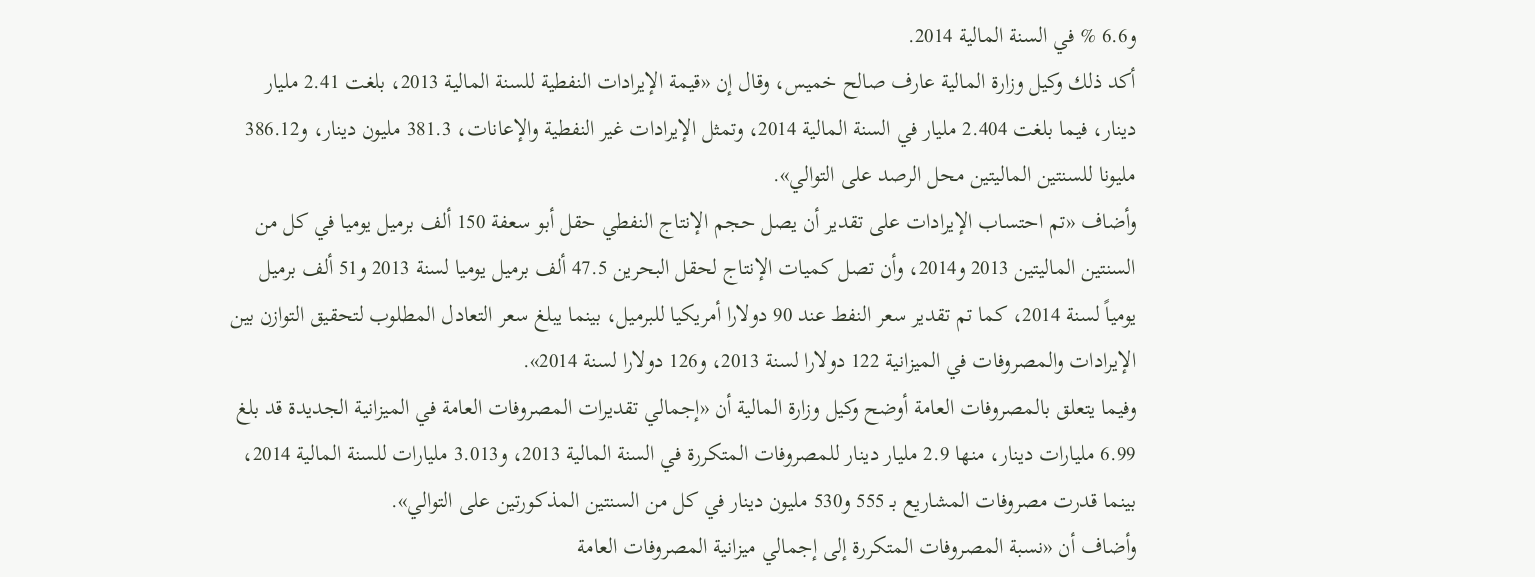و6.6 % في السنة المالية 2014.
أكد ذلك وكيل وزارة المالية عارف صالح خميس، وقال إن «قيمة الإيرادات النفطية للسنة المالية 2013، بلغت 2.41 مليار دينار، فيما بلغت 2.404 مليار في السنة المالية 2014، وتمثل الإيرادات غير النفطية والإعانات، 381.3 مليون دينار، و386.12 مليونا للسنتين الماليتين محل الرصد على التوالي».
وأضاف «تم احتساب الإيرادات على تقدير أن يصل حجم الإنتاج النفطي حقل أبو سعفة 150 ألف برميل يوميا في كل من السنتين الماليتين 2013 و2014، وأن تصل كميات الإنتاج لحقل البحرين 47.5 ألف برميل يوميا لسنة 2013 و51 ألف برميل يومياً لسنة 2014، كما تم تقدير سعر النفط عند 90 دولارا أمريكيا للبرميل، بينما يبلغ سعر التعادل المطلوب لتحقيق التوازن بين الإيرادات والمصروفات في الميزانية 122 دولارا لسنة 2013، و126 دولارا لسنة 2014».
وفيما يتعلق بالمصروفات العامة أوضح وكيل وزارة المالية أن «إجمالي تقديرات المصروفات العامة في الميزانية الجديدة قد بلغ 6.99 مليارات دينار، منها 2.9 مليار دينار للمصروفات المتكررة في السنة المالية 2013، و3.013 مليارات للسنة المالية 2014، بينما قدرت مصروفات المشاريع بـ 555 و530 مليون دينار في كل من السنتين المذكورتين على التوالي».
وأضاف أن «نسبة المصروفات المتكررة إلى إجمالي ميزانية المصروفات العامة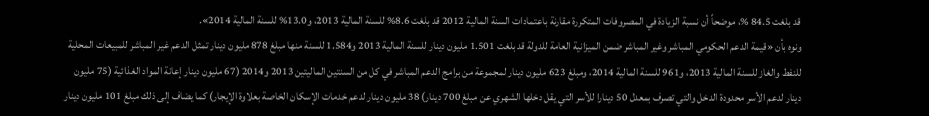قد بلغت 84.5 %، موضحاً أن نسبة الزيادة في المصروفات المتكررة مقارنة باعتمادات السنة المالية 2012 قد بلغت 8.6% للسنة المالية 2013، و13.0% للسنة المالية 2014».
ونوه بأن «قيمة الدعم الحكومي المباشر وغير المباشر ضمن الميزانية العامة للدولة قد بلغت 1.501 مليون دينار للسنة المالية 2013 و1.584 للسنة منها مبلغ 878 مليون دينار تمثل الدعم غير المباشر للمبيعات المحلية للنفط والغاز للسنة المالية 2013، و961 للسنة المالية 2014، ومبلغ 623 مليون دينار لمجموعة من برامج الدعم المباشر في كل من السنتين الماليتين 2013 و2014 (67 مليون دينار إعانة المواد الغذائية (75 مليون دينار لدعم الأسر محدودة الدخل والتي تصرف بمعدل 50 دينارا للأسر التي يقل دخلها الشهري عن مبلغ 700 دينار) 38 مليون دينار لدعم خدمات الإسكان الخاصة بعلاوة الإيجار) كما يضاف إلى ذلك مبلغ 101 مليون دينار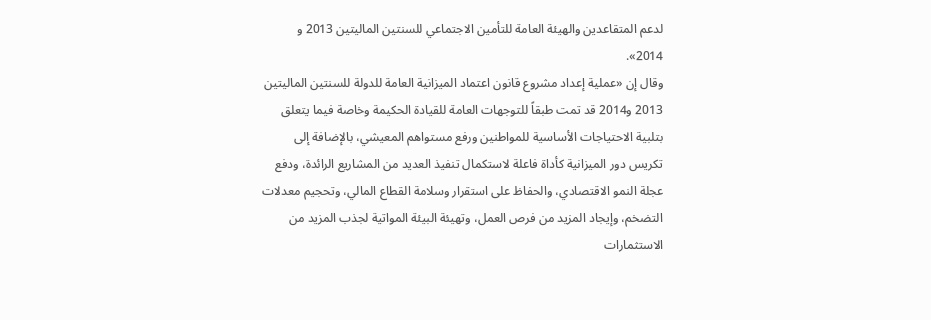لدعم المتقاعدين والهيئة العامة للتأمين الاجتماعي للسنتين الماليتين 2013 و 2014».
وقال إن «عملية إعداد مشروع قانون اعتماد الميزانية العامة للدولة للسنتين الماليتين 2013 و2014 قد تمت طبقاً للتوجهات العامة للقيادة الحكيمة وخاصة فيما يتعلق بتلبية الاحتياجات الأساسية للمواطنين ورفع مستواهم المعيشي، بالإضافة إلى تكريس دور الميزانية كأداة فاعلة لاستكمال تنفيذ العديد من المشاريع الرائدة، ودفع عجلة النمو الاقتصادي، والحفاظ على استقرار وسلامة القطاع المالي، وتحجيم معدلات التضخم، وإيجاد المزيد من فرص العمل، وتهيئة البيئة المواتية لجذب المزيد من الاستثمارات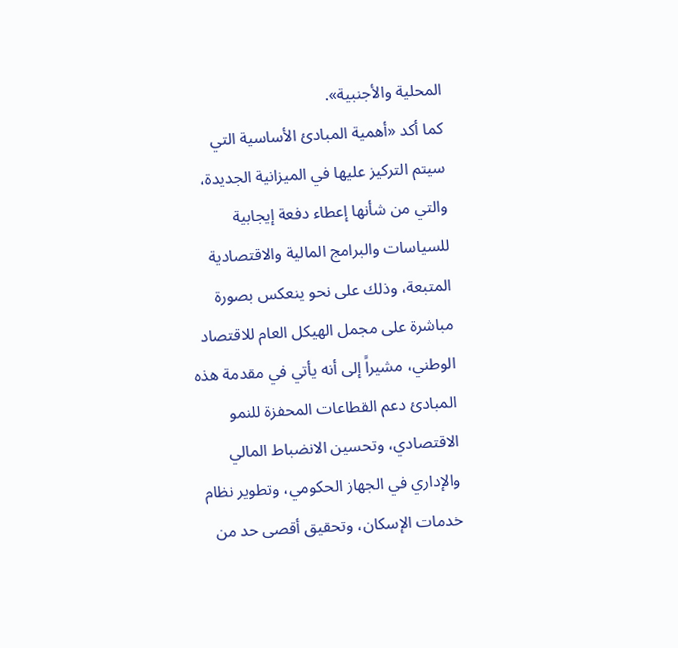المحلية والأجنبية».
كما أكد «أهمية المبادئ الأساسية التي سيتم التركيز عليها في الميزانية الجديدة، والتي من شأنها إعطاء دفعة إيجابية للسياسات والبرامج المالية والاقتصادية المتبعة، وذلك على نحو ينعكس بصورة مباشرة على مجمل الهيكل العام للاقتصاد الوطني، مشيراً إلى أنه يأتي في مقدمة هذه المبادئ دعم القطاعات المحفزة للنمو الاقتصادي، وتحسين الانضباط المالي والإداري في الجهاز الحكومي، وتطوير نظام خدمات الإسكان، وتحقيق أقصى حد من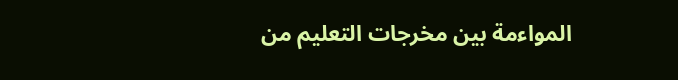المواءمة بين مخرجات التعليم من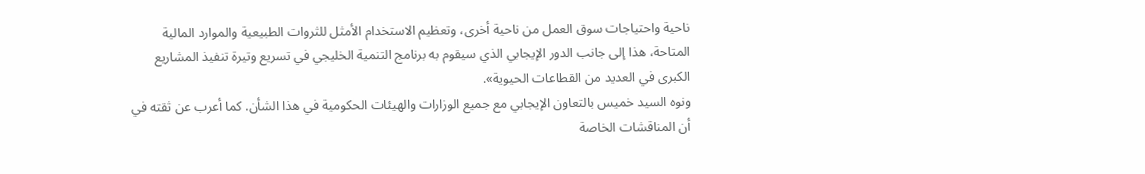ناحية واحتياجات سوق العمل من ناحية أخرى، وتعظيم الاستخدام الأمثل للثروات الطبيعية والموارد المالية المتاحة، هذا إلى جانب الدور الإيجابي الذي سيقوم به برنامج التنمية الخليجي في تسريع وتيرة تنفيذ المشاريع الكبرى في العديد من القطاعات الحيوية».
ونوه السيد خميس بالتعاون الإيجابي مع جميع الوزارات والهيئات الحكومية في هذا الشأن. كما أعرب عن ثقته في أن المناقشات الخاصة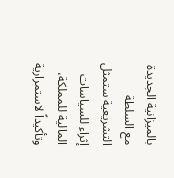بالميزانية الجديدة مع السلطة التشريعية ستمثل إثراء للسياسات المالية للمملكة، وتأكيداً لاستمرارية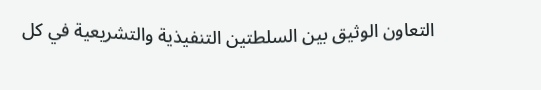التعاون الوثيق بين السلطتين التنفيذية والتشريعية في كل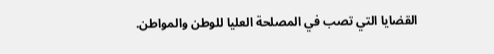القضايا التي تصب في المصلحة العليا للوطن والمواطن.